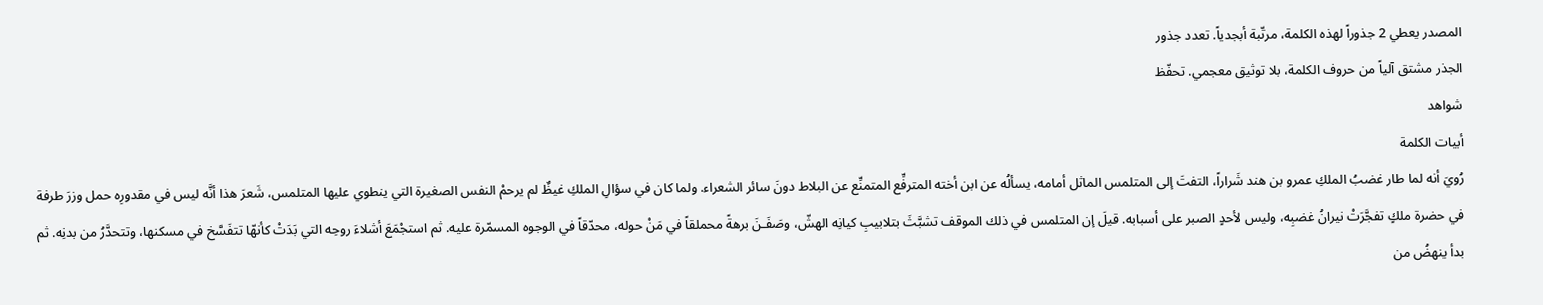المصدر يعطي 2 جذوراً لهذه الكلمة، مرتّبة أبجدياً. تعدد جذور
الجذر مشتق آلياً من حروف الكلمة، بلا توثيق معجمي. تحفّظ
شواهد
أبيات الكلمة
رُويَ أنه لما طار غضبُ الملكِ عمرو بن هند شَراراً، التفتَ إلى المتلمس الماثل أمامه، يسألُه عن ابن أخته المترفِّع المتمنِّع عن البلاط دونَ سائر الشعراء. ولما كان في سؤالِ الملكِ غيظٌ لم يرحمْ النفس الصغيرة التي ينطوي عليها المتلمس، شَعرَ هذا أنَّه ليس في مقدورِه حمل وزرَ طرفة في حضرة ملكٍ تفجَّرَتْ نيرانُ غضبِه، وليس لأحدٍ الصبر على أسبابه. قيلَ إن المتلمس في ذلك الموقف تشبَّثَ بتلابيبِ كيانِه الهشّ، وصَفَـنَ برهةً محملقاً في مَنْ حوله، محدّقاً في الوجوه المسمّرة عليه. ثم استجْمَعَ أشلاءَ روحِه التي بَدَتْ كأنهّا تتفَسَّخ في مسكنها، وتتحدَّرُ من بدنِه. ثم بدأ ينهضُ من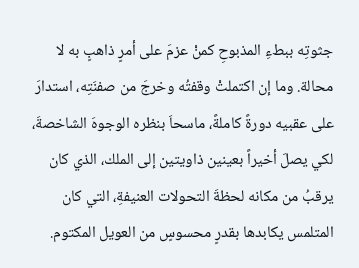جثوتِه ببطءِ المذبوحِ كمنْ عزمَ على أمرٍ ذاهبٍ به لا محالة. وما إن اكتملتْ وقفتُه وخرجَ من صفنَتِه، استدارَ على عقبيه دورةً كاملةً، ماسحاَ بنظره الوجوهَ الشاخصةَ، لكي يصلَ أخيراً بعينين ذاويتين إلى الملك، الذي كان يرقبُ من مكانه لحظةَ التحولات العنيفةِ، التي كان المتلمس يكابدها بقدرٍ محسوسٍ من العويل المكتوم.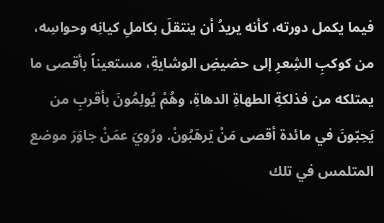فيما يكمل دورته، كأنه يريدُ أن ينتقلَ بكاملِ كيانِه وحواسِه، من كوكبِ الشِعرِ إلى حضيضِ الوشايةِ، مستعيناً بأقصى ما يمتلكه من فذلكةِ الطهاةِ الدهاةِ، وهُمْ يُولِمُونَ بأقربِ من يَحِبّونَ في مائدة أقصى مَنْ يَرهَبُونْ. ورُويَ عمَنْ جاوَرَ موضع المتلمس في تلك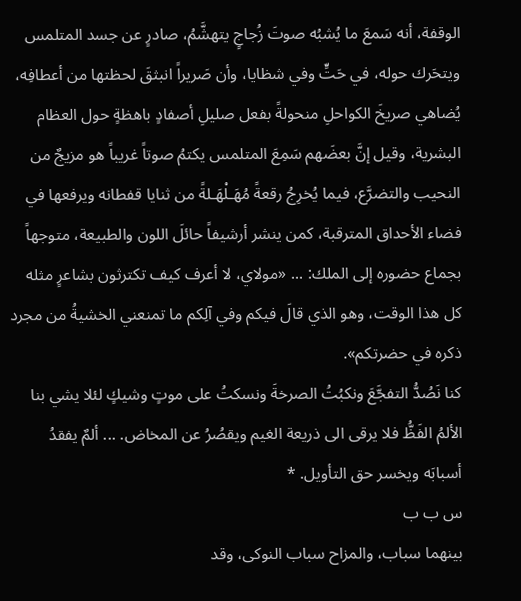الوقفة، أنه سَمعَ ما يُشبُه صوتَ زُجاجٍ يتهشَّمُ، صادرٍ عن جسد المتلمس ويتحَرك حوله، في حَتٍّ وفي شظايا، وأن صَريراً انبثقَ لحظتها من أعطافِه، يُضاهي صريخَ الكواحلِ منحولةً بفعل صليلِ أصفادٍ باهظةٍ حول العظام البشرية، وقيل إنَّ بعضَهم سَمِعَ المتلمس يكتمُ صوتاً غريباً هو مزيجٌ من النحيب والتضرَّع، فيما يُخرِجُ رقعةً مُهَـلْهَـلةً من ثنايا قفطانه ويرفعها في فضاء الأحداق المترقبة، كمن ينشر أرشيفاً حائلَ اللون والطبيعة، متوجهاً بجماع حضوره إلى الملك: ... «مولاي، لا أعرف كيف تكترثون بشاعرٍ مثله كل هذا الوقت، وهو الذي قالَ فيكم وفي آلِكم ما تمنعني الخشيةُ من مجرد ذكره في حضرتكم».
كنا نَصُدُّ التفجَّعَ ونكبُتُ الصرخةَ ونسكتُ على موتٍ وشيكٍ لئلا يشي بنا الألمُ الفَظُّ فلا يرقى الى ذريعة الغيم ويقصُرُ عن المخاض. ... ألمٌ يفقدُ أسبابَه ويخسر حق التأويل. *
س ب ب
بينهما سباب، والمزاح سباب النوكى، وقد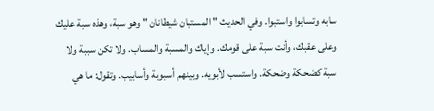سابه وتسابوا واستبوا. وفي الحديث " المستبان شيطانان " وهو سبة، وهذه سبة عليك وعلى عقبك، وأنت سبة على قومك. وإياك والمسبة والمساب. ولا تكن سببة ولا سبة كضحكة وضحكة. واستسب لأبويه. وبينهم أسبوبة وأسابيب. وتقول: ما هي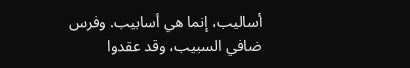أساليب، إنما هي أسابيب. وفرس ضافي السبيب، وقد عقدوا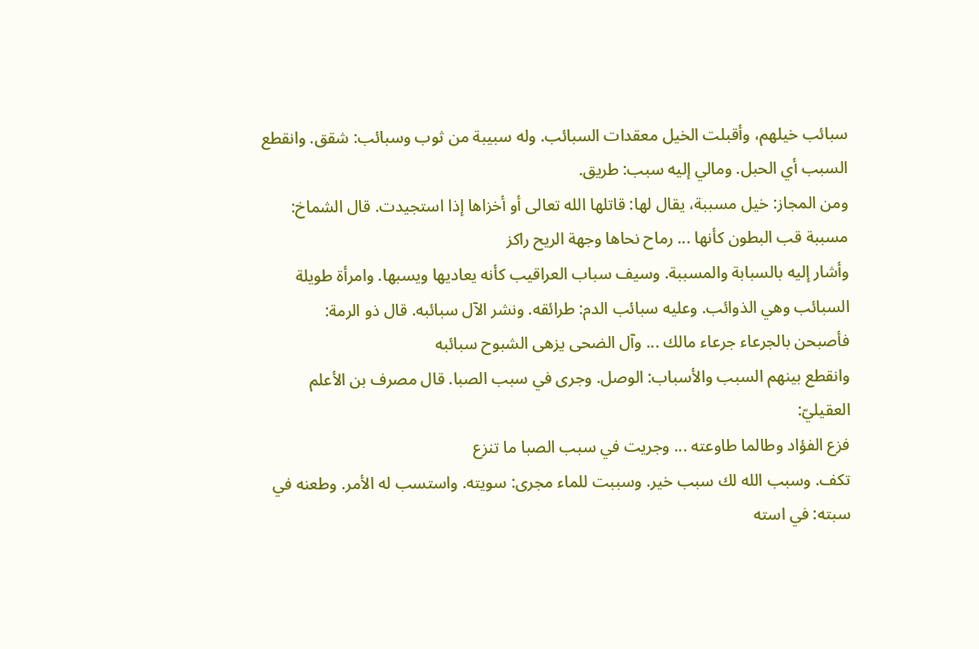سبائب خيلهم، وأقبلت الخيل معقدات السبائب. وله سبيبة من ثوب وسبائب: شقق. وانقطع السبب أي الحبل. ومالي إليه سبب: طريق.
ومن المجاز: خيل مسببة، يقال لها: قاتلها الله تعالى أو أخزاها إذا استجيدت. قال الشماخ:
مسببة قب البطون كأنها ... رماح نحاها وجهة الريح راكز
وأشار إليه بالسبابة والمسببة. وسيف سباب العراقيب كأنه يعاديها ويسبها. وامرأة طويلة السبائب وهي الذوائب. وعليه سبائب الدم: طرائقه. ونشر الآل سبائبه. قال ذو الرمة:
فأصبحن بالجرعاء جرعاء مالك ... وآل الضحى يزهى الشبوح سبائبه
وانقطع بينهم السبب والأسباب: الوصل. وجرى في سبب الصبا. قال مصرف بن الأعلم العقيليّ:
فزع الفؤاد وطالما طاوعته ... وجريت في سبب الصبا ما تنزع
تكف. وسبب الله لك سبب خير. وسببت للماء مجرى: سويته. واستسب له الأمر. وطعنه في سبته: في استه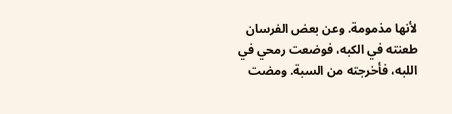لأنها مذمومة. وعن بعض الفرسان طعنته في الكبه، فوضعت رمحي في اللبه، فأخرجته من السبة. ومضت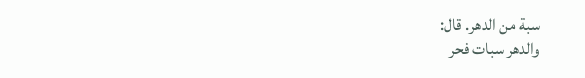سبة من الدهر. قال:
والدهر سبات فحر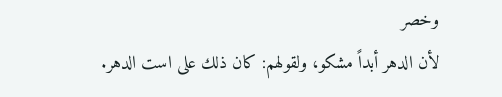وخصر
لأن الدهر أبداً مشكو، ولقولهم: كان ذلك على است الدهر.